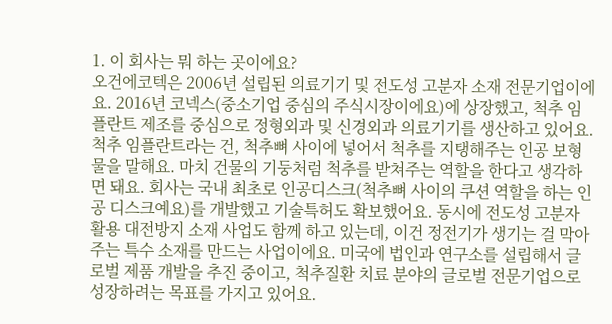1. 이 회사는 뭐 하는 곳이에요?
오건에코텍은 2006년 설립된 의료기기 및 전도성 고분자 소재 전문기업이에요. 2016년 코넥스(중소기업 중심의 주식시장이에요)에 상장했고, 척추 임플란트 제조를 중심으로 정형외과 및 신경외과 의료기기를 생산하고 있어요. 척추 임플란트라는 건, 척추뼈 사이에 넣어서 척추를 지탱해주는 인공 보형물을 말해요. 마치 건물의 기둥처럼 척추를 받쳐주는 역할을 한다고 생각하면 돼요. 회사는 국내 최초로 인공디스크(척추뼈 사이의 쿠션 역할을 하는 인공 디스크예요)를 개발했고 기술특허도 확보했어요. 동시에 전도성 고분자 활용 대전방지 소재 사업도 함께 하고 있는데, 이건 정전기가 생기는 걸 막아주는 특수 소재를 만드는 사업이에요. 미국에 법인과 연구소를 설립해서 글로벌 제품 개발을 추진 중이고, 척추질환 치료 분야의 글로벌 전문기업으로 성장하려는 목표를 가지고 있어요.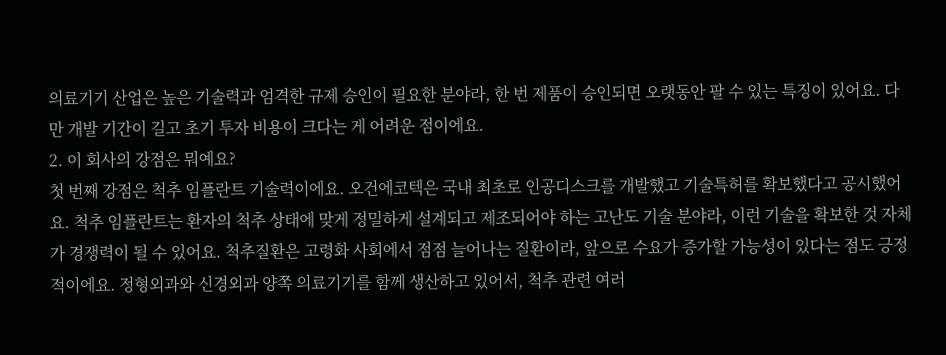의료기기 산업은 높은 기술력과 엄격한 규제 승인이 필요한 분야라, 한 번 제품이 승인되면 오랫동안 팔 수 있는 특징이 있어요. 다만 개발 기간이 길고 초기 투자 비용이 크다는 게 어려운 점이에요.
2. 이 회사의 강점은 뭐예요?
첫 번째 강점은 척추 임플란트 기술력이에요. 오건에코텍은 국내 최초로 인공디스크를 개발했고 기술특허를 확보했다고 공시했어요. 척추 임플란트는 환자의 척추 상태에 맞게 정밀하게 설계되고 제조되어야 하는 고난도 기술 분야라, 이런 기술을 확보한 것 자체가 경쟁력이 될 수 있어요. 척추질환은 고령화 사회에서 점점 늘어나는 질환이라, 앞으로 수요가 증가할 가능성이 있다는 점도 긍정적이에요. 정형외과와 신경외과 양쪽 의료기기를 함께 생산하고 있어서, 척추 관련 여러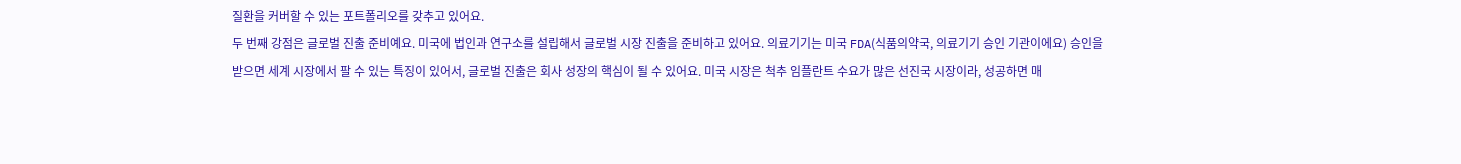질환을 커버할 수 있는 포트폴리오를 갖추고 있어요.
두 번째 강점은 글로벌 진출 준비예요. 미국에 법인과 연구소를 설립해서 글로벌 시장 진출을 준비하고 있어요. 의료기기는 미국 FDA(식품의약국, 의료기기 승인 기관이에요) 승인을 받으면 세계 시장에서 팔 수 있는 특징이 있어서, 글로벌 진출은 회사 성장의 핵심이 될 수 있어요. 미국 시장은 척추 임플란트 수요가 많은 선진국 시장이라, 성공하면 매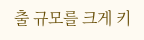출 규모를 크게 키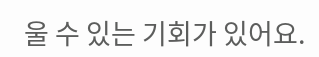울 수 있는 기회가 있어요.